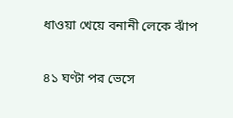ধাওয়া খেয়ে বনানী লেকে ঝাঁপ

৪১ ঘণ্টা পর ভেসে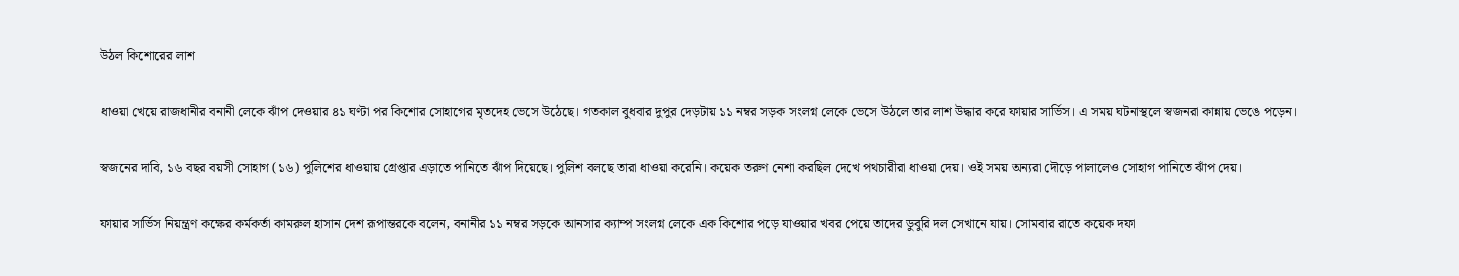উঠল কিশোরের লাশ

ধাওয়া খেয়ে রাজধানীর বনানী লেকে ঝাঁপ দেওয়ার ৪১ ঘণ্টা পর কিশোর সোহাগের মৃতদেহ ভেসে উঠেছে। গতকাল বুধবার দুপুর দেড়টায় ১১ নম্বর সড়ক সংলগ্ন লেকে ভেসে উঠলে তার লাশ উদ্ধার করে ফায়ার সার্ভিস। এ সময় ঘটনাস্থলে স্বজনরা কান্নায় ভেঙে পড়েন।

স্বজনের দাবি, ১৬ বছর বয়সী সোহাগ (১৬) পুলিশের ধাওয়ায় গ্রেপ্তার এড়াতে পানিতে ঝাঁপ দিয়েছে। পুলিশ বলছে তারা ধাওয়া করেনি। কয়েক তরুণ নেশা করছিল দেখে পথচারীরা ধাওয়া দেয়। ওই সময় অন্যরা দৌড়ে পালালেও সোহাগ পানিতে ঝাঁপ দেয়।

ফায়ার সার্ভিস নিয়ন্ত্রণ কক্ষের কর্মকর্তা কামরুল হাসান দেশ রূপান্তরকে বলেন, বনানীর ১১ নম্বর সড়কে আনসার ক্যাম্প সংলগ্ন লেকে এক কিশোর পড়ে যাওয়ার খবর পেয়ে তাদের ডুবুরি দল সেখানে যায়। সোমবার রাতে কয়েক দফা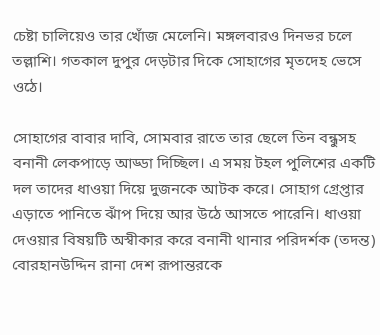চেষ্টা চালিয়েও তার খোঁজ মেলেনি। মঙ্গলবারও দিনভর চলে তল্লাশি। গতকাল দুপুর দেড়টার দিকে সোহাগের মৃতদেহ ভেসে ওঠে।

সোহাগের বাবার দাবি, সোমবার রাতে তার ছেলে তিন বন্ধুসহ বনানী লেকপাড়ে আড্ডা দিচ্ছিল। এ সময় টহল পুলিশের একটি দল তাদের ধাওয়া দিয়ে দুজনকে আটক করে। সোহাগ গ্রেপ্তার এড়াতে পানিতে ঝাঁপ দিয়ে আর উঠে আসতে পারেনি। ধাওয়া দেওয়ার বিষয়টি অস্বীকার করে বনানী থানার পরিদর্শক (তদন্ত) বোরহানউদ্দিন রানা দেশ রূপান্তরকে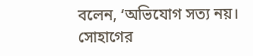বলেন, ‘অভিযোগ সত্য নয়। সোহাগের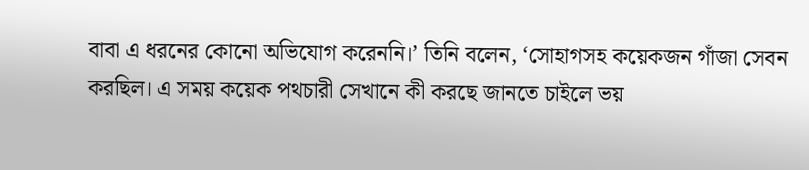বাবা এ ধরনের কোনো অভিযোগ করেননি।’ তিনি বলেন, ‘সোহাগসহ কয়েকজন গাঁজা সেবন করছিল। এ সময় কয়েক পথচারী সেখানে কী করছে জানতে চাইলে ভয়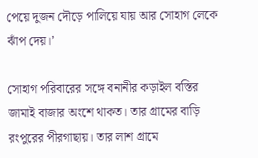পেয়ে দুজন দৌড়ে পালিয়ে যায় আর সোহাগ লেকে ঝাঁপ দেয়।’

সোহাগ পরিবারের সঙ্গে বনানীর কড়াইল বস্তির জামাই বাজার অংশে থাকত। তার গ্রামের বাড়ি রংপুরের পীরগাছায়। তার লাশ গ্রামে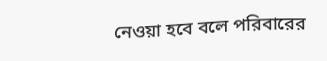নেওয়া হবে বলে পরিবারের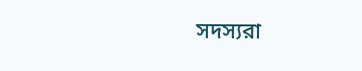সদস্যরা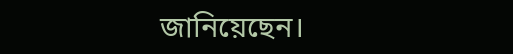জানিয়েছেন।